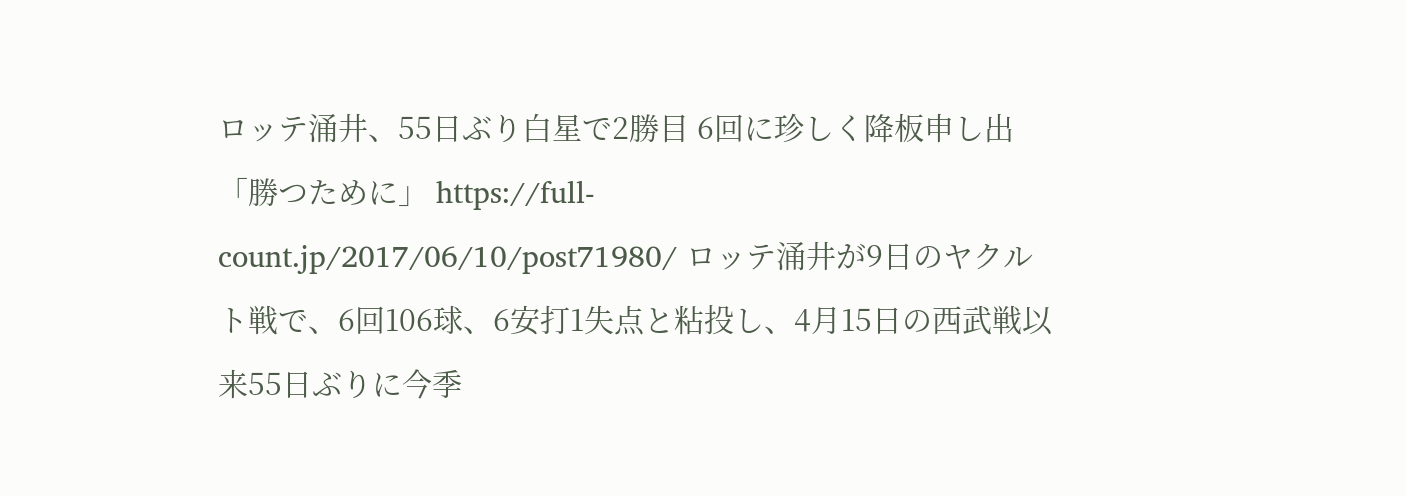ロッテ涌井、55日ぶり白星で2勝目 6回に珍しく降板申し出「勝つために」 https://full-count.jp/2017/06/10/post71980/ ロッテ涌井が9日のヤクルト戦で、6回106球、6安打1失点と粘投し、4月15日の西武戦以来55日ぶりに今季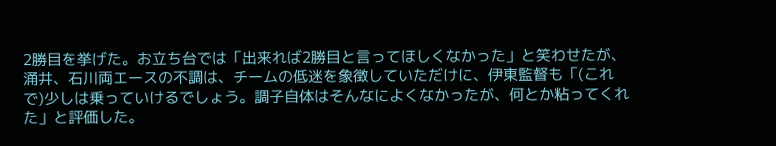2勝目を挙げた。お立ち台では「出来れば2勝目と言ってほしくなかった」と笑わせたが、涌井、石川両エースの不調は、チームの低迷を象徴していただけに、伊東監督も「(これで)少しは乗っていけるでしょう。調子自体はそんなによくなかったが、何とか粘ってくれた」と評価した。